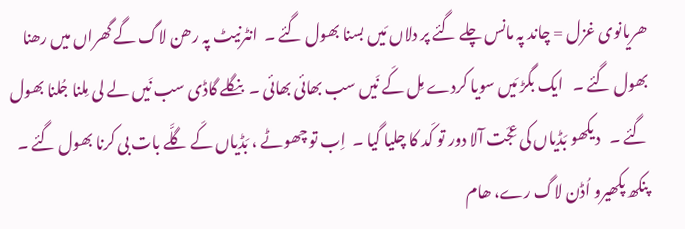ھریانوی غزل = چاند پہ مانس چلے گئے پر دلاں مَیں بسنا بھول گئے ۔  انٹرنیٹ پہ رھن لاگ گے گھراں میں رھنا بھول گئے ۔   ایک بگڑ مَیں سویا کردے مِل کَے نَیں سب بھائی بھائی ۔  بنگلے گاڈی سب نَیں لے لی مِلنا جُلنا بھول گئے ۔   دیکھو بَڈیاں کی عِجَت آلا دور تو کَد کا چلیا گیا ۔  اِب تو چھوٹے ، بَڈیاں کَے گلَّے بات بی کرنا بھول گئے ۔   پنکھ پکھیرو اُڈن لاگ رے، ھام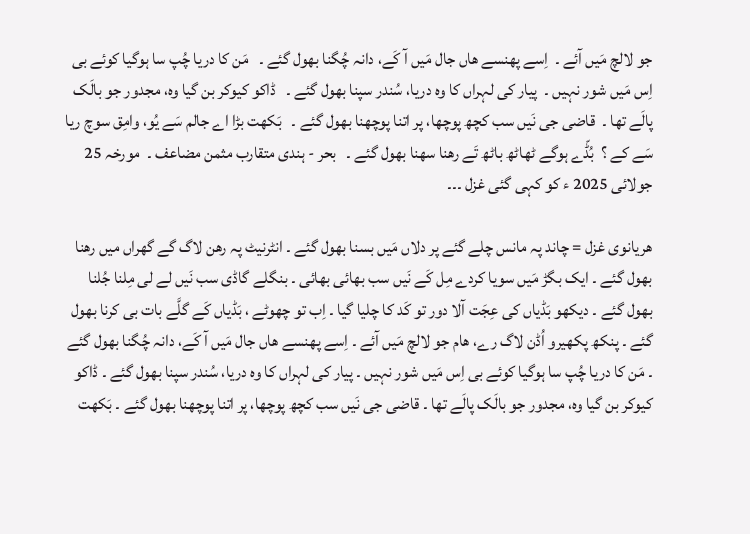جو لالچ مَیں آئے ۔  اِسے پھنسے ھاں جال مَیں آ کَے، دانہ چُگنا بھول گئے ۔   مَن کا دریا چُپ سا ہوگیا کوئے بی اِس مَیں شور نہیں ۔  پیار کی لہراں کا وہ دریا، سُندر سپنا بھول گئے ۔   ڈاکو کیوکر بن گیا وہ، مجدور جو بالَک پالَے تھا ۔  قاضی جی نَیں سب کچھ پوچھا، پر اتنا پوچھنا بھول گئے ۔   بَکھت بڑا اے جالم سَے یُو، وامِق سوچ ریا سَے کے ؟  بُڈّے ہوگے ٹھاٹھ باٹھ تَے رھنا سھنا بھول گئے ۔   بحر - ہندی متقارب مثمن مضاعف ۔  مورخہ 25 جولائی 2025 ء کو کہی گئی غزل ۔۔۔

ھریانوی غزل = چاند پہ مانس چلے گئے پر دلاں مَیں بسنا بھول گئے ۔ انٹرنیٹ پہ رھن لاگ گے گھراں میں رھنا بھول گئے ۔ ایک بگڑ مَیں سویا کردے مِل کَے نَیں سب بھائی بھائی ۔ بنگلے گاڈی سب نَیں لے لی مِلنا جُلنا بھول گئے ۔ دیکھو بَڈیاں کی عِجَت آلا دور تو کَد کا چلیا گیا ۔ اِب تو چھوٹے ، بَڈیاں کَے گلَّے بات بی کرنا بھول گئے ۔ پنکھ پکھیرو اُڈن لاگ رے، ھام جو لالچ مَیں آئے ۔ اِسے پھنسے ھاں جال مَیں آ کَے، دانہ چُگنا بھول گئے ۔ مَن کا دریا چُپ سا ہوگیا کوئے بی اِس مَیں شور نہیں ۔ پیار کی لہراں کا وہ دریا، سُندر سپنا بھول گئے ۔ ڈاکو کیوکر بن گیا وہ، مجدور جو بالَک پالَے تھا ۔ قاضی جی نَیں سب کچھ پوچھا، پر اتنا پوچھنا بھول گئے ۔ بَکھت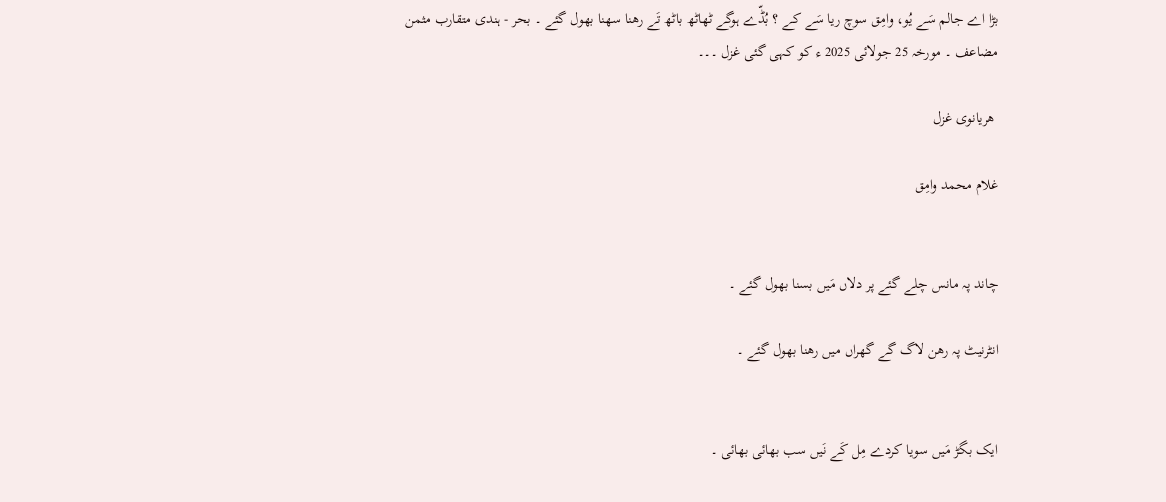بڑا اے جالم سَے یُو، وامِق سوچ ریا سَے کے ؟ بُڈّے ہوگے ٹھاٹھ باٹھ تَے رھنا سھنا بھول گئے ۔ بحر - ہندی متقارب مثمن مضاعف ۔ مورخہ 25 جولائی 2025 ء کو کہی گئی غزل ۔۔۔

 ھریانوی غزل

غلام محمد وامِق


چاند پہ مانس چلے گئے پر دلاں مَیں بسنا بھول گئے ۔

انٹرنیٹ پہ رھن لاگ گے گھراں میں رھنا بھول گئے ۔


ایک بگڑ مَیں سویا کردے مِل کَے نَیں سب بھائی بھائی ۔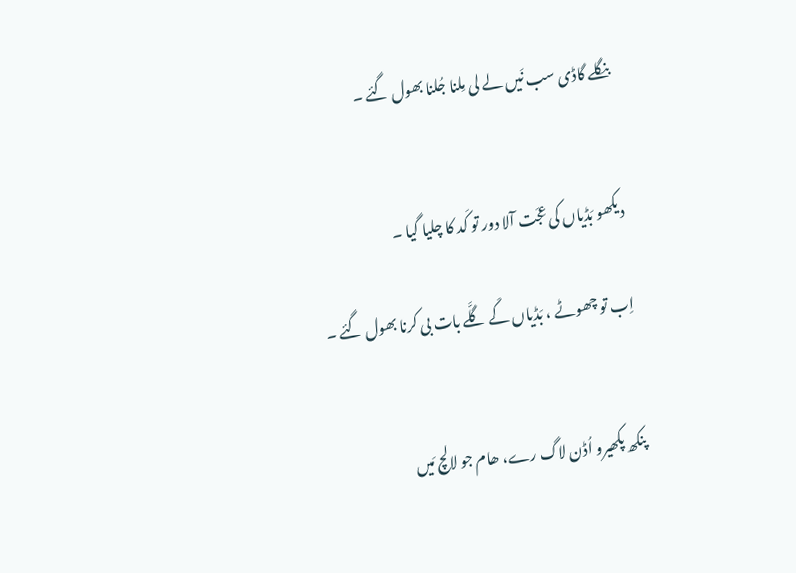بنگلے گاڈی سب نَیں لے لی مِلنا جُلنا بھول گئے ۔


دیکھو بَڈیاں کی عِجَت آلا دور تو کَد کا چلیا گیا ۔

اِب تو چھوٹے ، بَڈیاں کَے گلَّے بات بی کرنا بھول گئے ۔


پنکھ پکھیرو اُڈن لاگ رے، ھام جو لالچ مَیں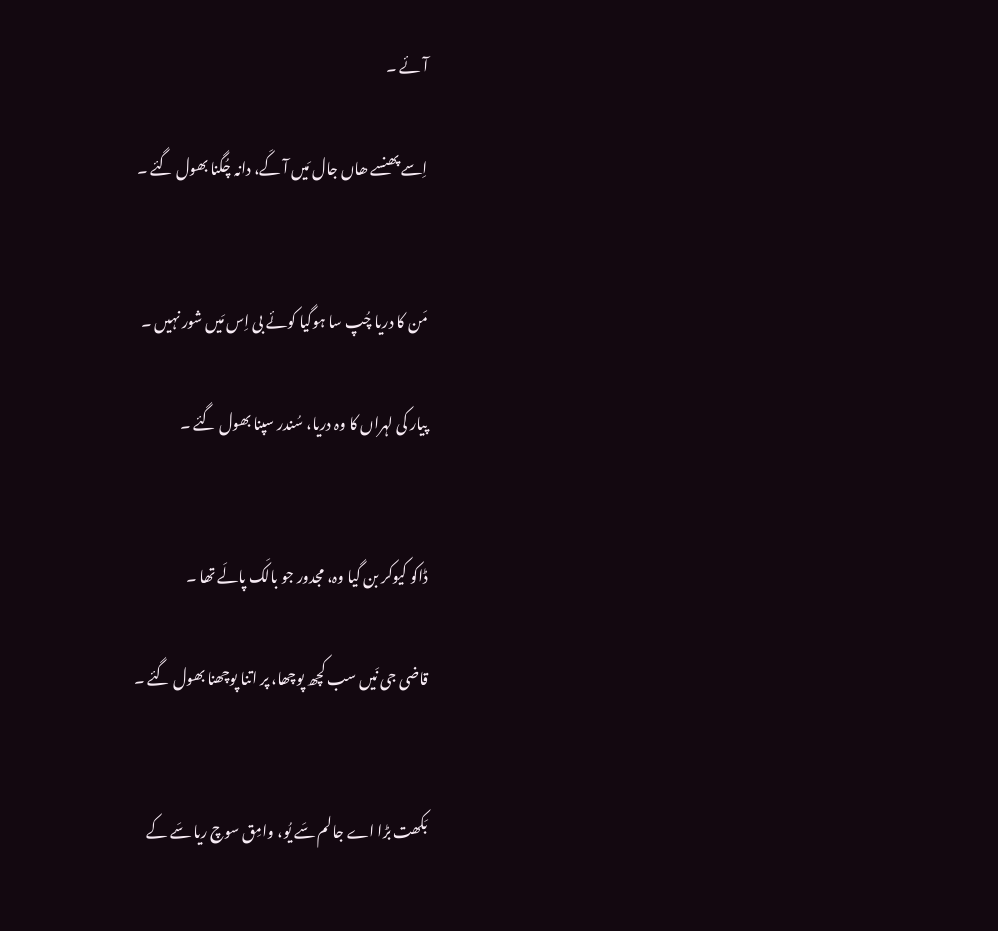آئے ۔

اِسے پھنسے ھاں جال مَیں آ کَے، دانہ چُگنا بھول گئے ۔


مَن کا دریا چُپ سا ہوگیا کوئے بی اِس مَیں شور نہیں ۔

پیار کی لہراں کا وہ دریا، سُندر سپنا بھول گئے ۔


ڈاکو کیوکر بن گیا وہ، مجدور جو بالَک پالَے تھا ۔

قاضی جی نَیں سب کچھ پوچھا، پر اتنا پوچھنا بھول گئے ۔


بَکھت بڑا اے جالم سَے یُو، وامِق سوچ ریا سَے کے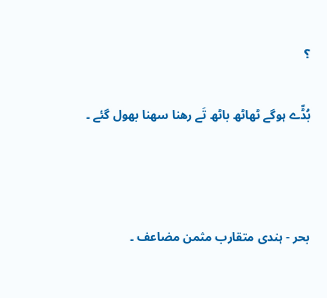؟

بُڈّے ہوگے ٹھاٹھ باٹھ تَے رھنا سھنا بھول گئے ۔



بحر - ہندی متقارب مثمن مضاعف ۔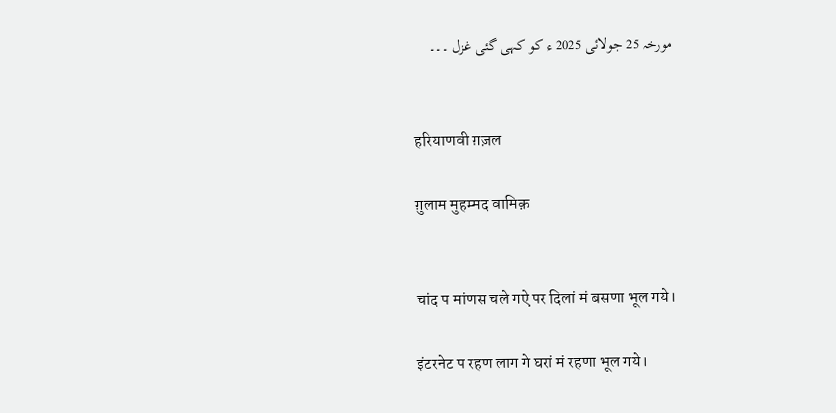مورخہ 25 جولائی 2025 ء کو کہی گئی غزل ۔۔۔


हरियाणवी ग़ज़ल

ग़ुलाम मुहम्मद वामिक़


चांद प मांणस चले गऐ पर दिलां मं बसणा भूल गये।

इंटरनेट प रहण लाग गे घरां मं रहणा भूल गये।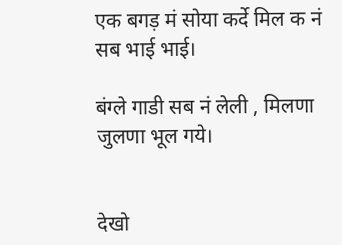एक बगड़ मं सोया कर्दे मिल क नं सब भाई भाई।

बंग्ले गाडी सब नं लेली , मिलणा जुलणा भूल गये।


देखो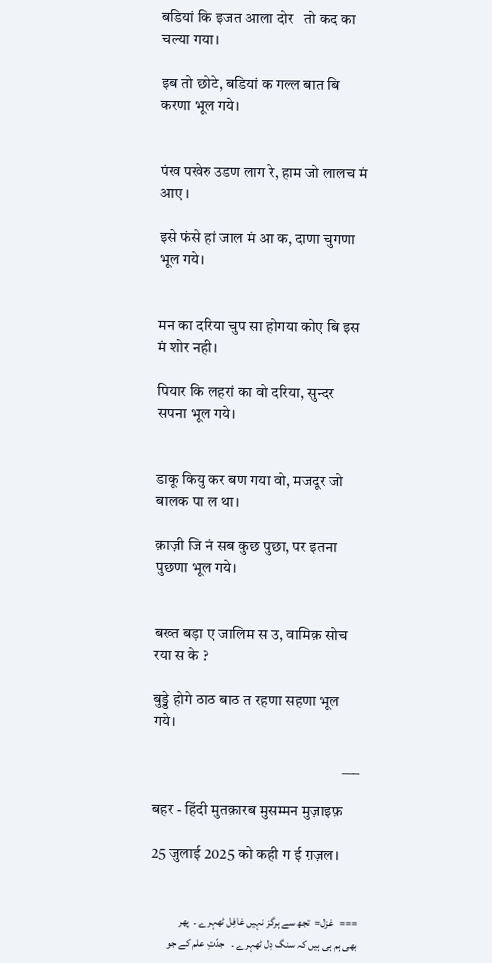बडियां कि इजत आला दोर   तो कद का चल्या गया।

इब तो छोटे, बडियां क गल्ल बात बि करणा भूल गये।


पंख पखेरु उडण लाग रे, हाम जो लालच मं आए ।

इसे फंसे हां जाल मं आ क, दाणा चुगणा भूल गये।


मन का दरिया चुप सा होगया कोए बि इस मं शोर नही।

पियार कि लहरां का वो दरिया, सुन्दर सपना भूल गये।


डाकू कियु कर बण गया वो, मजदूर जो बालक पा ल था।

क़ाज़ी जि नं सब कुछ पुछा, पर इतना पुछणा भूल गये।


बख्त बड़ा ए जालिम स उ, वामिक़ सोच रया स के ?

बुड्डे होगे ठाठ बाठ त रहणा सहणा भूल गये।

___

बहर - हिंदी मुतक़ारब मुसम्मन मुज़ाइफ़

25 जुलाई 2025 को कही ग ई ग़ज़ल।


===   غزل=  تجھ سے ہرگز نہیں غافِل ٹھہرے ۔  پھر بھی ہم ہی ہیں کہ سنگ دِل ٹھہرے ۔   جدّتِ علم کے جو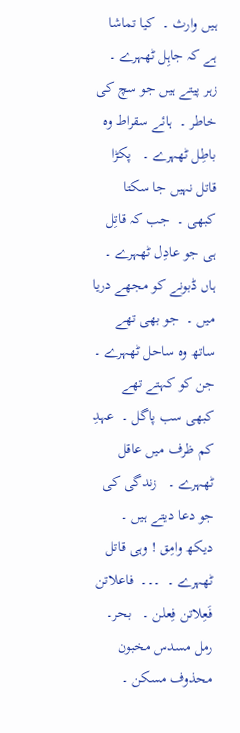ہیں وارث ۔  کیا تماشا ہے کہ جاہِل ٹھہرے ۔   زہر پیتے ہیں جو سچ کی خاطر ۔  ہائے سقراط وہ باطِل ٹھہرے ۔   پکڑا قاتل نہیں جا سکتا کبھی ۔  جب کہ قاتِل ہی جو عادِل ٹھہرے ۔   ہاں ڈبونے کو مجھے دریا میں ۔  جو بھی تھے ساتھ وہ ساحل ٹھہرے ۔   جن کو کہتے تھے کبھی سب پاگل ۔  عہدِ کم ظرف میں عاقل ٹھہرے ۔   زندگی کی جو دعا دیتے ہیں ۔  دیکھ وامِق ! وہی قاتل ٹھہرے ۔  ۔۔۔  فاعلاتن فَعِلاتن فِعلن ۔   بحر۔ رمل مسدس مخبون محذوف مسکن ۔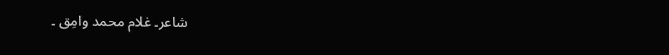شاعر۔ غلام محمد وامِق ۔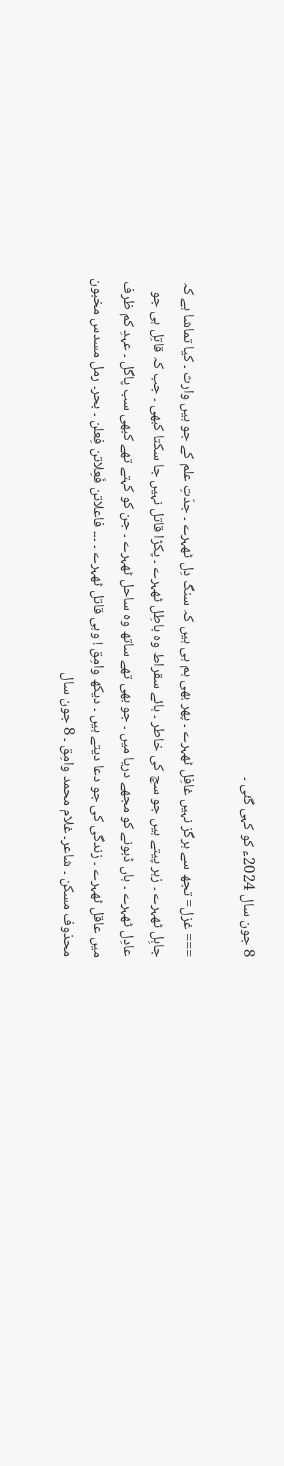8 جون سال 2024ء کو کہی گئی ۔

=== غزل= تجھ سے ہرگز نہیں غافِل ٹھہرے ۔ پھر بھی ہم ہی ہیں کہ سنگ دِل ٹھہرے ۔ جدّتِ علم کے جو ہیں وارث ۔ کیا تماشا ہے کہ جاہِل ٹھہرے ۔ زہر پیتے ہیں جو سچ کی خاطر ۔ ہائے سقراط وہ باطِل ٹھہرے ۔ پکڑا قاتل نہیں جا سکتا کبھی ۔ جب کہ قاتِل ہی جو عادِل ٹھہرے ۔ ہاں ڈبونے کو مجھے دریا میں ۔ جو بھی تھے ساتھ وہ ساحل ٹھہرے ۔ جن کو کہتے تھے کبھی سب پاگل ۔ عہدِ کم ظرف میں عاقل ٹھہرے ۔ زندگی کی جو دعا دیتے ہیں ۔ دیکھ وامِق ! وہی قاتل ٹھہرے ۔ ۔۔۔ فاعلاتن فَعِلاتن فِعلن ۔ بحر۔ رمل مسدس مخبون محذوف مسکن ۔ شاعر۔ غلام محمد وامِق ۔ 8 جون سال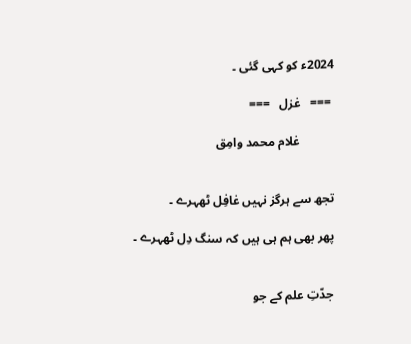2024ء کو کہی گئی ۔

 ===   غزل   ===

           غلام محمد وامِق


تجھ سے ہرگز نہیں غافِل ٹھہرے ۔

پھر بھی ہم ہی ہیں کہ سنگ دِل ٹھہرے ۔


جدّتِ علم کے جو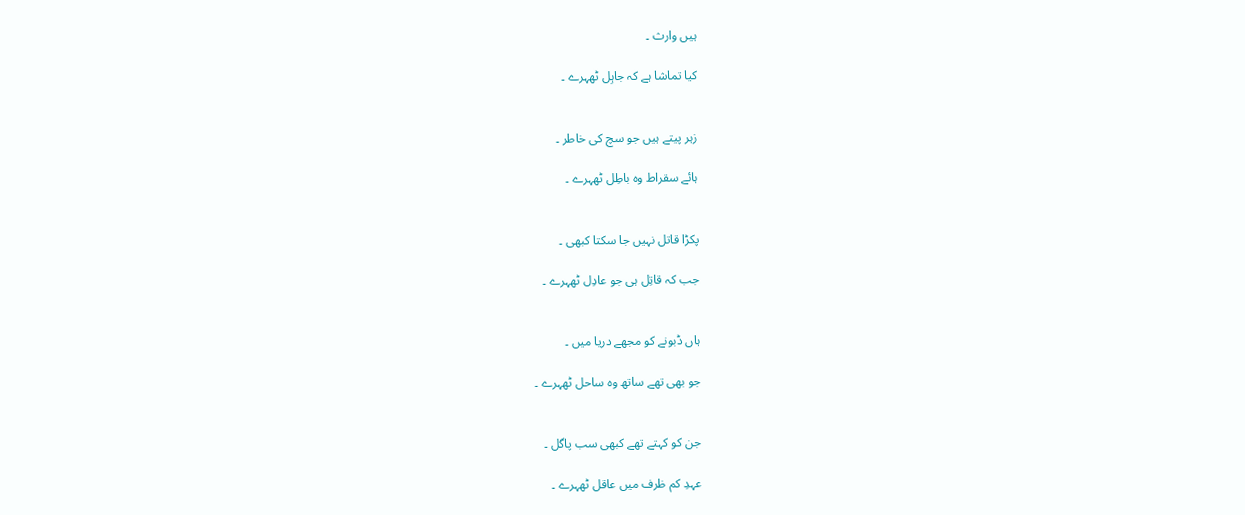ہیں وارث ۔

کیا تماشا ہے کہ جاہِل ٹھہرے ۔


زہر پیتے ہیں جو سچ کی خاطر ۔

ہائے سقراط وہ باطِل ٹھہرے ۔


پکڑا قاتل نہیں جا سکتا کبھی ۔

جب کہ قاتِل ہی جو عادِل ٹھہرے ۔


ہاں ڈبونے کو مجھے دریا میں ۔

جو بھی تھے ساتھ وہ ساحل ٹھہرے ۔


جن کو کہتے تھے کبھی سب پاگل ۔

عہدِ کم ظرف میں عاقل ٹھہرے ۔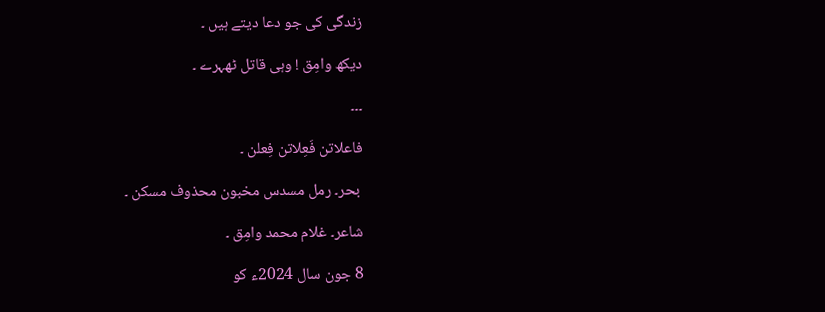زندگی کی جو دعا دیتے ہیں ۔

دیکھ وامِق ! وہی قاتل ٹھہرے ۔

۔۔۔

فاعلاتن فَعِلاتن فِعلن ۔

 بحر۔ رمل مسدس مخبون محذوف مسکن ۔

شاعر۔ غلام محمد وامِق ۔

8 جون سال 2024ء کو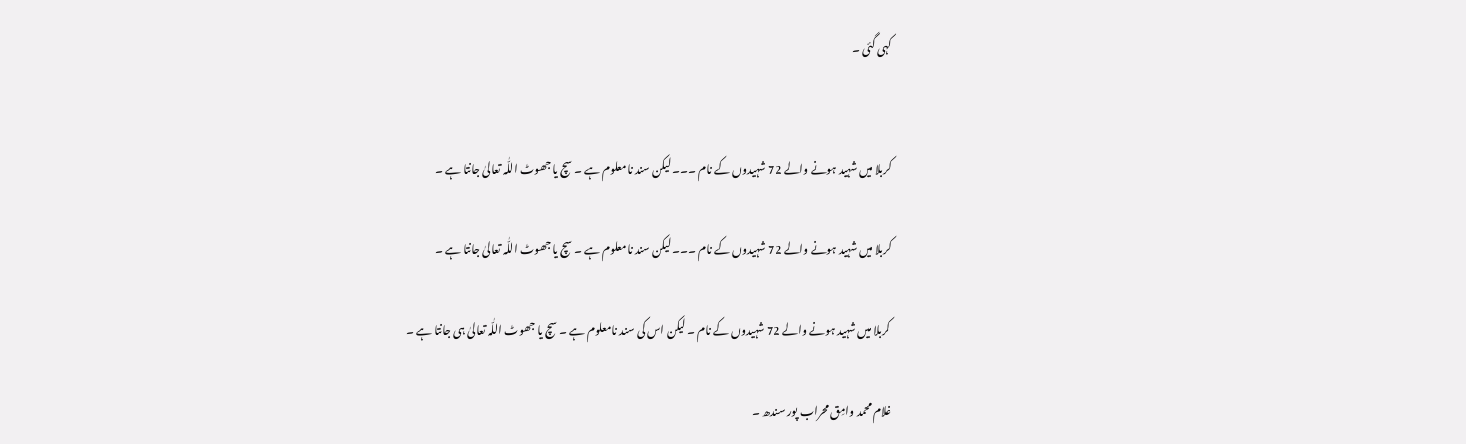کہی گئی ۔


کربلا میں شہید ہونے والے 72 شہیدوں کے نام ۔۔۔ لیکن سند نامعلوم ہے ۔ سچ یا جھوٹ اللّٰہ تعالیٰ جانتا ہے ۔

کربلا میں شہید ہونے والے 72 شہیدوں کے نام ۔۔۔ لیکن سند نامعلوم ہے ۔ سچ یا جھوٹ اللّٰہ تعالیٰ جانتا ہے ۔

 کربلا میں شہید ہونے والے 72 شہیدوں کے نام ۔ لیکن اس کی سند نامعلوم ہے ۔ سچ یا جھوٹ اللّٰہ تعالیٰ ہی جانتا ہے ۔

غلام محمد وامِق محراب پور سندھ ۔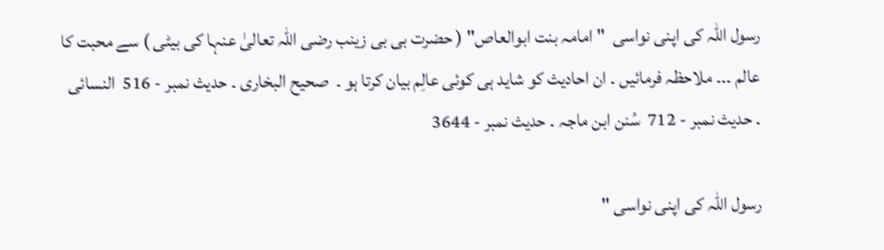رسول اللّٰہ کی اپنی نواسی  " امامہ بنت ابوالعاص" ( حضرت بی بی زینب رضی اللّٰہ تعالیٰ عنہا کی بیٹی ) سے محبت کا عالم ۔۔۔ ملاحظہ فرمائیں ۔ ان احادیث کو شاید ہی کوئی عالِم بیان کرتا ہو ۔  صحیح البخاری ۔ حدیث نمبر - 516  النسائی ۔ حدیث نمبر - 712  سُنن ابن ماجہ ۔ حدیث نمبر - 3644

رسول اللّٰہ کی اپنی نواسی "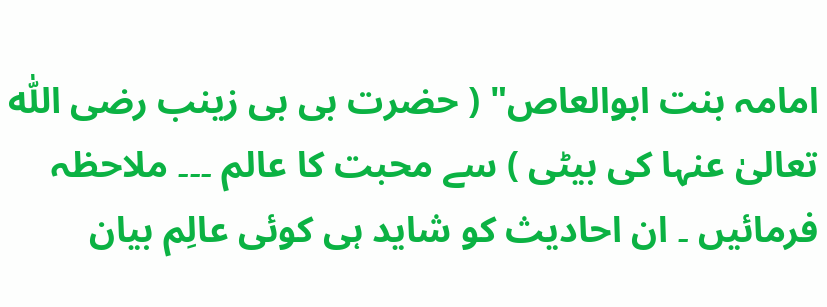امامہ بنت ابوالعاص" ( حضرت بی بی زینب رضی اللّٰہ تعالیٰ عنہا کی بیٹی ) سے محبت کا عالم ۔۔۔ ملاحظہ فرمائیں ۔ ان احادیث کو شاید ہی کوئی عالِم بیان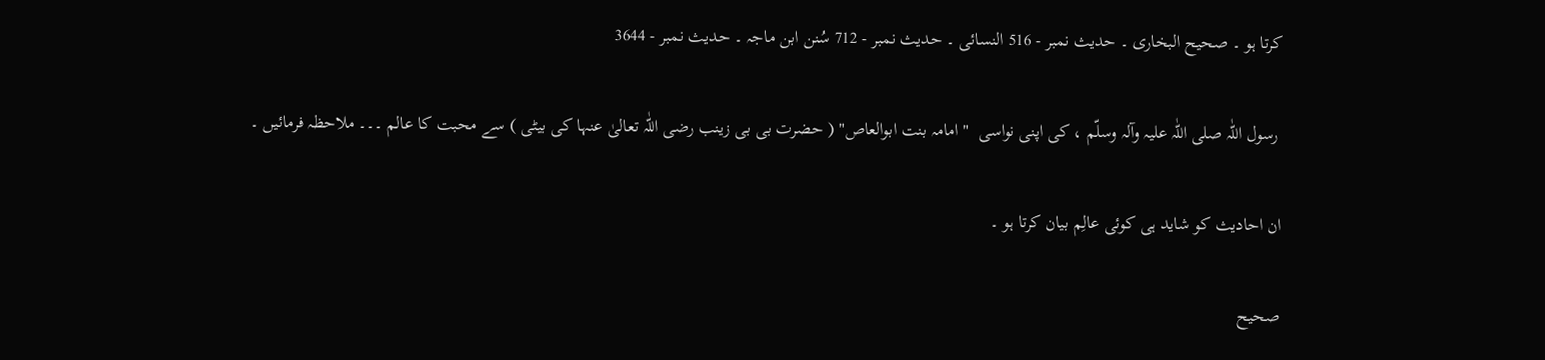کرتا ہو ۔ صحیح البخاری ۔ حدیث نمبر - 516 النسائی ۔ حدیث نمبر - 712 سُنن ابن ماجہ ۔ حدیث نمبر - 3644

 رسول اللّٰہ صلی اللّٰہ علیہ وآلہ وسلّم ، کی اپنی نواسی  " امامہ بنت ابوالعاص" ( حضرت بی بی زینب رضی اللّٰہ تعالیٰ عنہا کی بیٹی ) سے محبت کا عالم ۔۔۔ ملاحظہ فرمائیں ۔

ان احادیث کو شاید ہی کوئی عالِم بیان کرتا ہو ۔

صحیح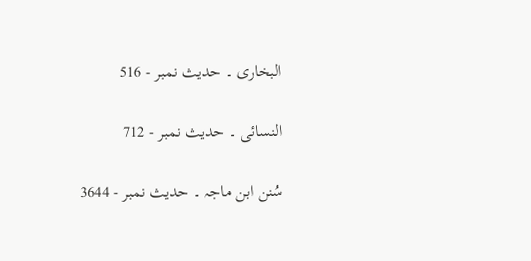البخاری ۔ حدیث نمبر - 516

النسائی ۔ حدیث نمبر - 712

سُنن ابن ماجہ ۔ حدیث نمبر - 3644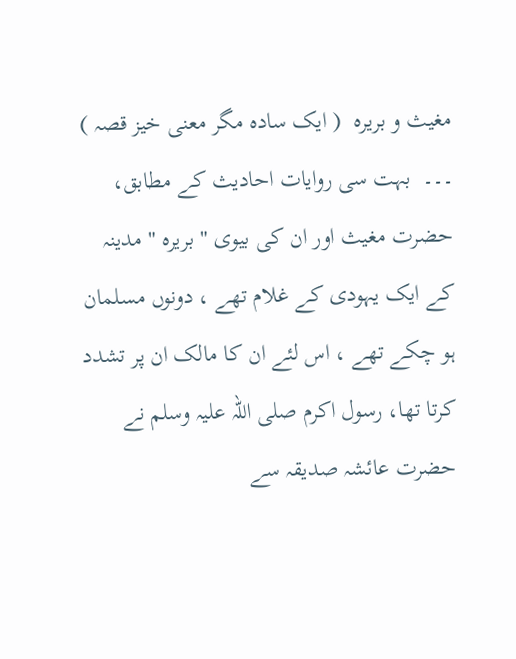مغیث و بریرہ  ( ایک سادہ مگر معنی خیز قصہ )  ۔۔۔  بہت سی روایات احادیث کے مطابق، حضرت مغیث اور ان کی بیوی " بریرہ " مدینہ کے ایک یہودی کے غلام تھے ، دونوں مسلمان ہو چکے تھے ، اس لئے ان کا مالک ان پر تشدد کرتا تھا، رسول اکرم صلی اللہ علیہ وسلم نے حضرت عائشہ صدیقہ سے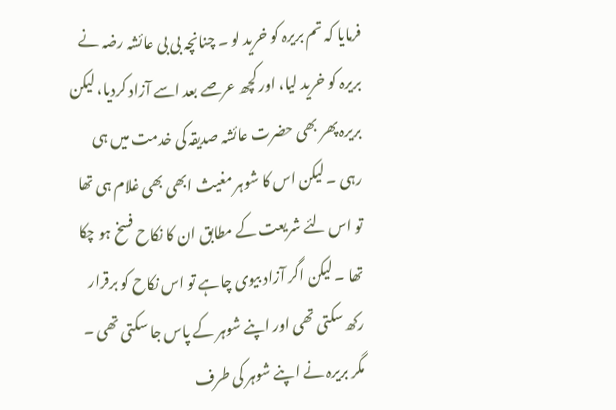فرمایا کہ تم بریرہ کو خرید لو ۔ چنانچہ بی بی عائشہ رضہ نے بریرہ کو خرید لیا، اور کچھ عرصے بعد اسے آزاد کردیا، لیکن بریرہ پھر بھی حضرت عائشہ صدیقہ کی خدمت میں ہی رہی ۔ لیکن اس کا شوہر مغیث ابھی بھی غلام ہی تھا تو اس لئے شریعت کے مطابق ان کا نکاح فسخ ہو چکا تھا ۔ لیکن اگر آزاد بیوی چاہے تو اس نکاح کو برقرار رکھ سکتی تھی اور اپنے شوہر کے پاس جا سکتی تھی ۔  مگر بریرہ نے اپنے شوہر کی طرف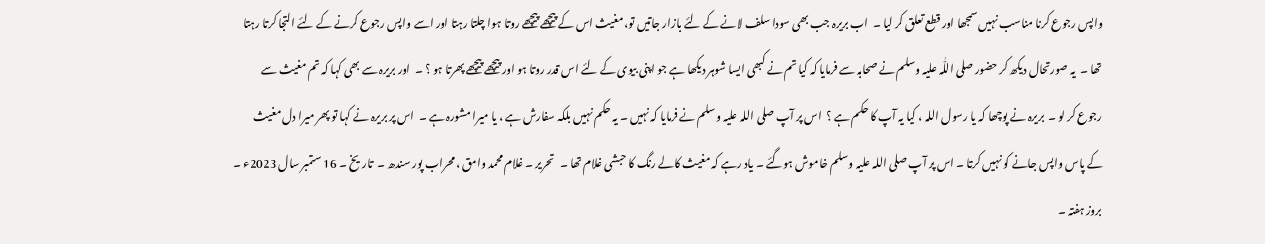واپس رجوع کرنا مناسب نہیں سمجھا اور قطع تعلق کر لیا ۔  اب بریرہ جب بھی سودا سلف لانے کے لئے بازار جاتیں تو، مغیث اس کے پیچھے پیچھے روتا ہوا چلتا رہتا اور اسے واپس رجوع کرنے کے لئے التجا کرتا رہتا تھا ۔  یہ صورتحال دیکھ کر حضور صلی اللّٰہ علیہ وسلم نے صحابہ سے فرمایا کہ کیا تم نے کبھی ایسا شوہر دیکھا ہے جو اپنی بیوی کے لئے اس قدر روتا ہو اور پیچھے پیچھے پھرتا ہو ؟ ۔  اور بریرہ سے بھی کہا کہ تم مغیث سے رجوع کر لو ۔  بریرہ نے پوچھا کہ یا رسول اللہ ، کیا یہ آپ کا حکم ہے ؟  اس پر آپ صلی اللہ علیہ وسلم نے فرمایا کہ نہیں ۔ یہ حکم نہیں بلکہ سفارش ہے ، یا میرا مشورہ ہے ۔  اس پر بریرہ نے کہا تو پھر میرا دل مغیث کے پاس واپس جانے کو نہیں کرتا ۔ اس پر آپ صلی اللہ علیہ وسلم خاموش ہوگئے ۔ یاد رہے کہ مغیث کالے رنگ کا حبشی غلام تھا ۔   تحریر ۔ غلام محمد وامق ، محراب پور سندھ ۔  تاریخ ۔ 16 ستمبر سال 2023ء ۔ بروز ہفتہ ۔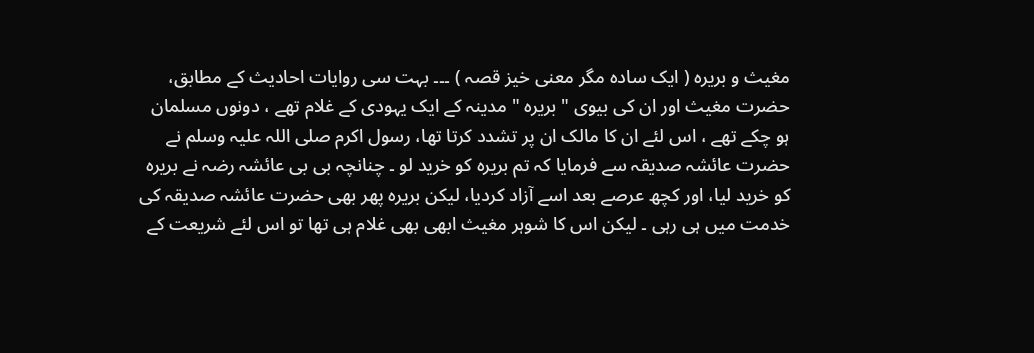مغیث و بریرہ ( ایک سادہ مگر معنی خیز قصہ ) ۔۔۔ بہت سی روایات احادیث کے مطابق، حضرت مغیث اور ان کی بیوی " بریرہ " مدینہ کے ایک یہودی کے غلام تھے ، دونوں مسلمان ہو چکے تھے ، اس لئے ان کا مالک ان پر تشدد کرتا تھا، رسول اکرم صلی اللہ علیہ وسلم نے حضرت عائشہ صدیقہ سے فرمایا کہ تم بریرہ کو خرید لو ۔ چنانچہ بی بی عائشہ رضہ نے بریرہ کو خرید لیا، اور کچھ عرصے بعد اسے آزاد کردیا، لیکن بریرہ پھر بھی حضرت عائشہ صدیقہ کی خدمت میں ہی رہی ۔ لیکن اس کا شوہر مغیث ابھی بھی غلام ہی تھا تو اس لئے شریعت کے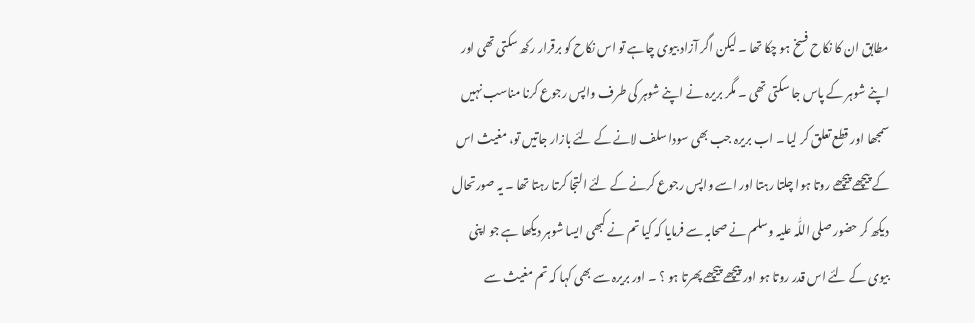مطابق ان کا نکاح فسخ ہو چکا تھا ۔ لیکن اگر آزاد بیوی چاہے تو اس نکاح کو برقرار رکھ سکتی تھی اور اپنے شوہر کے پاس جا سکتی تھی ۔ مگر بریرہ نے اپنے شوہر کی طرف واپس رجوع کرنا مناسب نہیں سمجھا اور قطع تعلق کر لیا ۔ اب بریرہ جب بھی سودا سلف لانے کے لئے بازار جاتیں تو، مغیث اس کے پیچھے پیچھے روتا ہوا چلتا رہتا اور اسے واپس رجوع کرنے کے لئے التجا کرتا رہتا تھا ۔ یہ صورتحال دیکھ کر حضور صلی اللّٰہ علیہ وسلم نے صحابہ سے فرمایا کہ کیا تم نے کبھی ایسا شوہر دیکھا ہے جو اپنی بیوی کے لئے اس قدر روتا ہو اور پیچھے پیچھے پھرتا ہو ؟ ۔ اور بریرہ سے بھی کہا کہ تم مغیث سے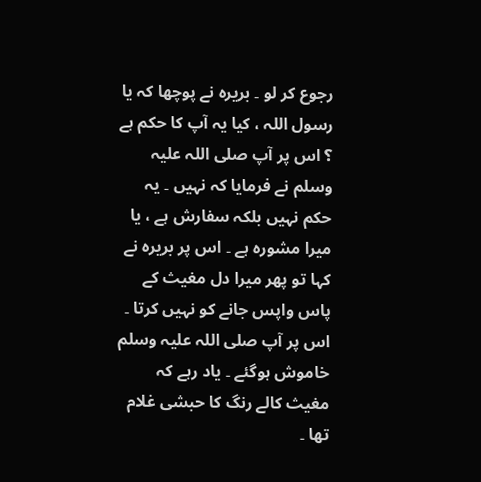رجوع کر لو ۔ بریرہ نے پوچھا کہ یا رسول اللہ ، کیا یہ آپ کا حکم ہے ؟ اس پر آپ صلی اللہ علیہ وسلم نے فرمایا کہ نہیں ۔ یہ حکم نہیں بلکہ سفارش ہے ، یا میرا مشورہ ہے ۔ اس پر بریرہ نے کہا تو پھر میرا دل مغیث کے پاس واپس جانے کو نہیں کرتا ۔ اس پر آپ صلی اللہ علیہ وسلم خاموش ہوگئے ۔ یاد رہے کہ مغیث کالے رنگ کا حبشی غلام تھا ۔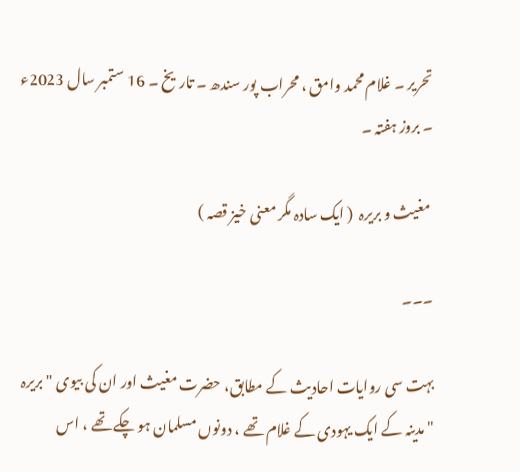تحریر ۔ غلام محمد وامق ، محراب پور سندھ ۔ تاریخ ۔ 16 ستمبر سال 2023ء ۔ بروز ہفتہ ۔

 مغیث و بریرہ  ( ایک سادہ مگر معنی خیز قصہ )

۔۔۔

بہت سی روایات احادیث کے مطابق، حضرت مغیث اور ان کی بیوی " بریرہ " مدینہ کے ایک یہودی کے غلام تھے ، دونوں مسلمان ہو چکے تھے ، اس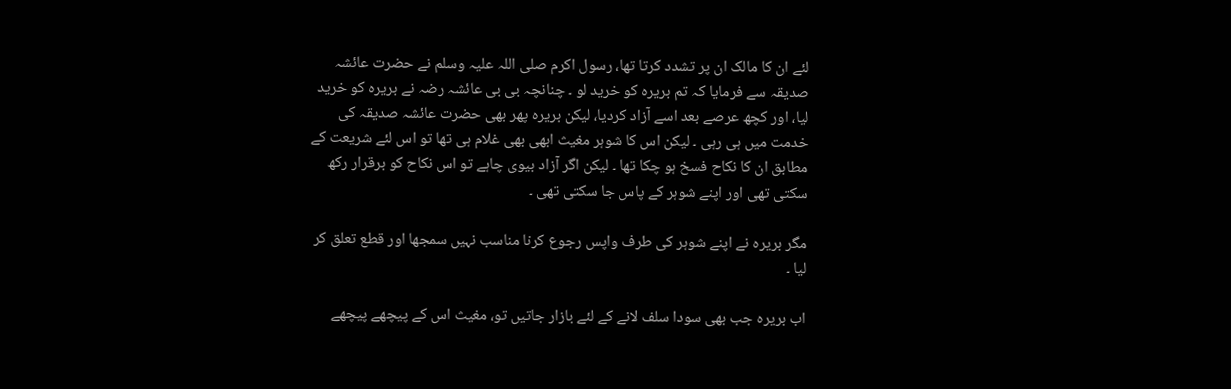لئے ان کا مالک ان پر تشدد کرتا تھا، رسول اکرم صلی اللہ علیہ وسلم نے حضرت عائشہ صدیقہ سے فرمایا کہ تم بریرہ کو خرید لو ۔ چنانچہ بی بی عائشہ رضہ نے بریرہ کو خرید لیا، اور کچھ عرصے بعد اسے آزاد کردیا، لیکن بریرہ پھر بھی حضرت عائشہ صدیقہ کی خدمت میں ہی رہی ۔ لیکن اس کا شوہر مغیث ابھی بھی غلام ہی تھا تو اس لئے شریعت کے مطابق ان کا نکاح فسخ ہو چکا تھا ۔ لیکن اگر آزاد بیوی چاہے تو اس نکاح کو برقرار رکھ سکتی تھی اور اپنے شوہر کے پاس جا سکتی تھی ۔

مگر بریرہ نے اپنے شوہر کی طرف واپس رجوع کرنا مناسب نہیں سمجھا اور قطع تعلق کر لیا ۔

اب بریرہ جب بھی سودا سلف لانے کے لئے بازار جاتیں تو، مغیث اس کے پیچھے پیچھے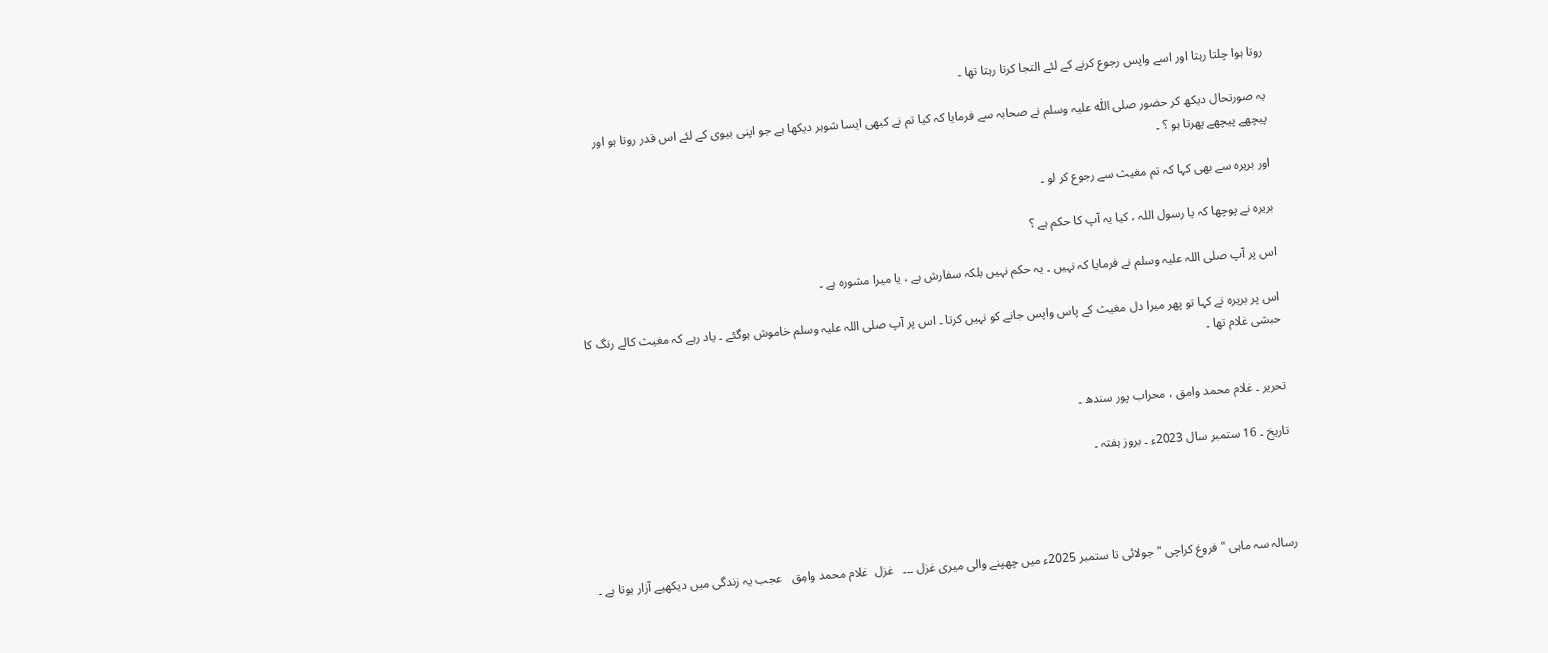روتا ہوا چلتا رہتا اور اسے واپس رجوع کرنے کے لئے التجا کرتا رہتا تھا ۔

یہ صورتحال دیکھ کر حضور صلی اللّٰہ علیہ وسلم نے صحابہ سے فرمایا کہ کیا تم نے کبھی ایسا شوہر دیکھا ہے جو اپنی بیوی کے لئے اس قدر روتا ہو اور پیچھے پیچھے پھرتا ہو ؟ ۔

اور بریرہ سے بھی کہا کہ تم مغیث سے رجوع کر لو ۔

بریرہ نے پوچھا کہ یا رسول اللہ ، کیا یہ آپ کا حکم ہے ؟

اس پر آپ صلی اللہ علیہ وسلم نے فرمایا کہ نہیں ۔ یہ حکم نہیں بلکہ سفارش ہے ، یا میرا مشورہ ہے ۔

اس پر بریرہ نے کہا تو پھر میرا دل مغیث کے پاس واپس جانے کو نہیں کرتا ۔ اس پر آپ صلی اللہ علیہ وسلم خاموش ہوگئے ۔ یاد رہے کہ مغیث کالے رنگ کا حبشی غلام تھا ۔


تحریر ۔ غلام محمد وامق ، محراب پور سندھ ۔

تاریخ ۔ 16 ستمبر سال 2023ء ۔ بروز ہفتہ ۔




رسالہ سہ ماہی " فروغ کراچی " جولائی تا ستمبر 2025ء میں چھپنے والی میری غزل ۔۔۔   غزل  غلام محمد وامِق   عجب یہ زندگی میں دیکھیے آزار ہوتا ہے ۔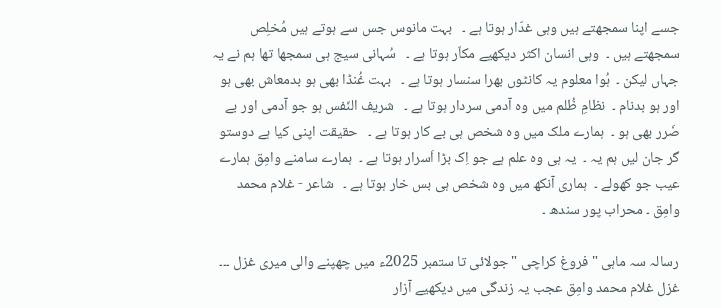جسے اپنا سمجھتے ہیں وہی غدّار ہوتا ہے ۔   بہت مانوس جس سے ہوتے ہیں مُخلِص سمجھتے ہیں ۔  وہی انسان اکثر دیکھیے مکاّر ہوتا ہے ۔   سُہانی سیج ہی سمجھا تھا ہم نے یہ جہاں لیکن ۔  ہُوا معلوم یہ کانٹوں بھرا سنسار ہوتا ہے ۔   بہت غُنڈا بھی ہو بدمعاش بھی ہو اور ہو بدنام ۔  نظامِ ظُلم میں وہ آدمی سردار ہوتا ہے ۔   شریف النّفس ہو جو آدمی اور بے ضَرر بھی ہو ۔  ہمارے ملک میں وہ شخص ہی بے کار ہوتا ہے ۔   حقیقت اپنی کیا ہے دوستو گر جان لیں ہم یہ ۔  یہ ہی وہ علم ہے جو اِک بڑا اَسرار ہوتا ہے ۔  ہمارے سامنے وامِق ہمارے عیب جو کھولے ۔  ہماری آنکھ میں وہ شخص ہی بس خار ہوتا ہے ۔   شاعر - غلام محمد وامِق ۔ محراب پور سندھ ۔

رسالہ سہ ماہی " فروغ کراچی " جولائی تا ستمبر 2025ء میں چھپنے والی میری غزل ۔۔۔ غزل غلام محمد وامِق عجب یہ زندگی میں دیکھیے آزار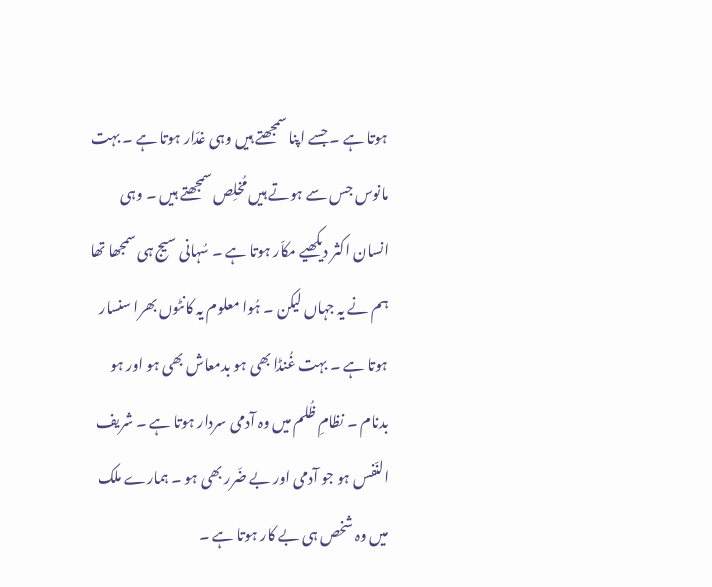ہوتا ہے ۔ جسے اپنا سمجھتے ہیں وہی غدّار ہوتا ہے ۔ بہت مانوس جس سے ہوتے ہیں مُخلِص سمجھتے ہیں ۔ وہی انسان اکثر دیکھیے مکاّر ہوتا ہے ۔ سُہانی سیج ہی سمجھا تھا ہم نے یہ جہاں لیکن ۔ ہُوا معلوم یہ کانٹوں بھرا سنسار ہوتا ہے ۔ بہت غُنڈا بھی ہو بدمعاش بھی ہو اور ہو بدنام ۔ نظامِ ظُلم میں وہ آدمی سردار ہوتا ہے ۔ شریف النّفس ہو جو آدمی اور بے ضَرر بھی ہو ۔ ہمارے ملک میں وہ شخص ہی بے کار ہوتا ہے ۔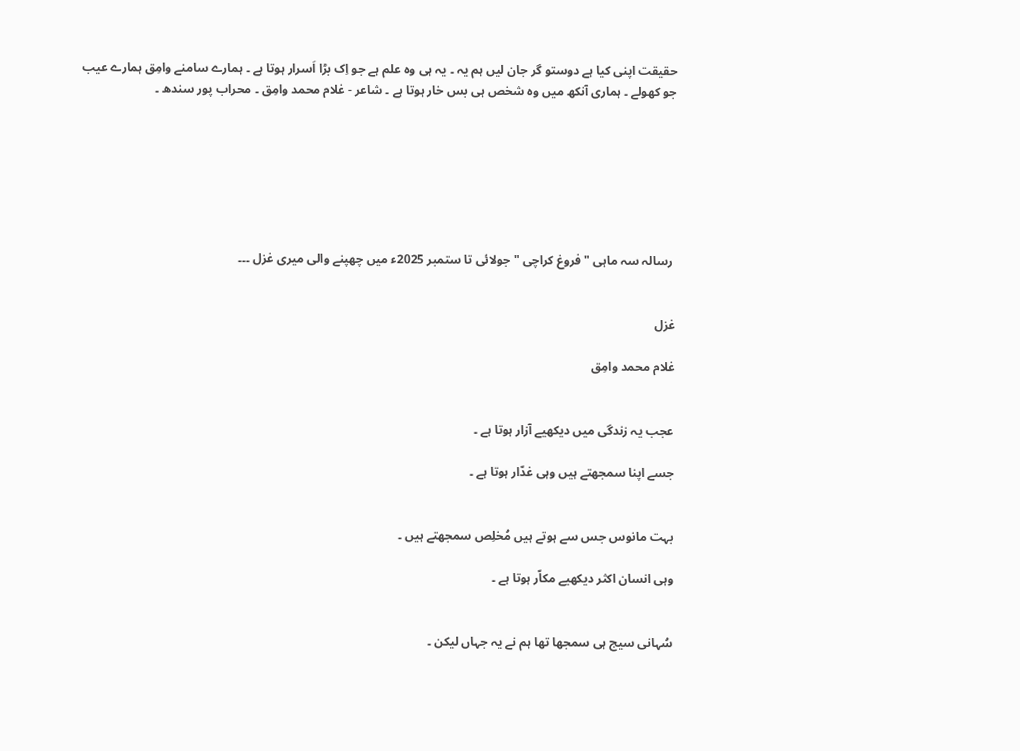حقیقت اپنی کیا ہے دوستو گر جان لیں ہم یہ ۔ یہ ہی وہ علم ہے جو اِک بڑا اَسرار ہوتا ہے ۔ ہمارے سامنے وامِق ہمارے عیب جو کھولے ۔ ہماری آنکھ میں وہ شخص ہی بس خار ہوتا ہے ۔ شاعر - غلام محمد وامِق ۔ محراب پور سندھ ۔







 رسالہ سہ ماہی " فروغ کراچی " جولائی تا ستمبر 2025ء میں چھپنے والی میری غزل ۔۔۔


غزل

غلام محمد وامِق


عجب یہ زندگی میں دیکھیے آزار ہوتا ہے ۔

جسے اپنا سمجھتے ہیں وہی غدّار ہوتا ہے ۔


بہت مانوس جس سے ہوتے ہیں مُخلِص سمجھتے ہیں ۔

وہی انسان اکثر دیکھیے مکاّر ہوتا ہے ۔


سُہانی سیج ہی سمجھا تھا ہم نے یہ جہاں لیکن ۔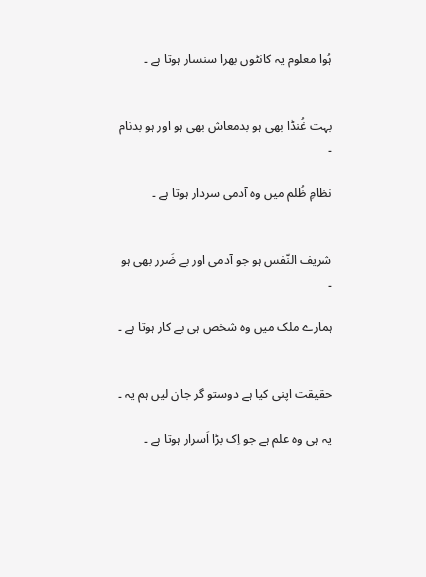ہُوا معلوم یہ کانٹوں بھرا سنسار ہوتا ہے ۔


بہت غُنڈا بھی ہو بدمعاش بھی ہو اور ہو بدنام ۔

نظامِ ظُلم میں وہ آدمی سردار ہوتا ہے ۔


شریف النّفس ہو جو آدمی اور بے ضَرر بھی ہو ۔

ہمارے ملک میں وہ شخص ہی بے کار ہوتا ہے ۔


حقیقت اپنی کیا ہے دوستو گر جان لیں ہم یہ ۔

یہ ہی وہ علم ہے جو اِک بڑا اَسرار ہوتا ہے ۔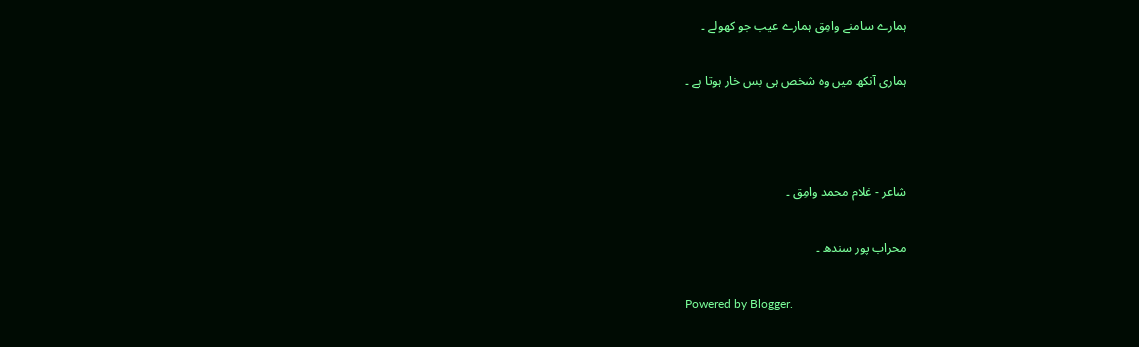ہمارے سامنے وامِق ہمارے عیب جو کھولے ۔

ہماری آنکھ میں وہ شخص ہی بس خار ہوتا ہے ۔



شاعر - غلام محمد وامِق ۔

محراب پور سندھ ۔

Powered by Blogger.